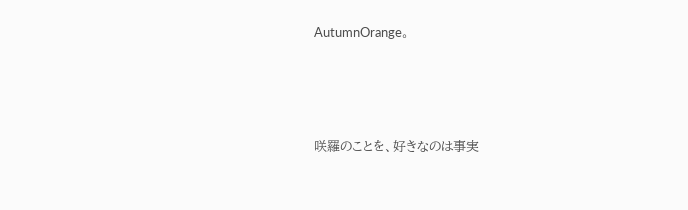AutumnOrange。




咲羅のことを、好きなのは事実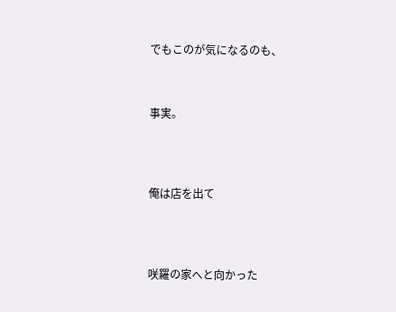でもこのが気になるのも、



事実。




俺は店を出て




咲羅の家へと向かった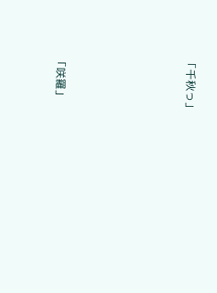「千秋っ」





「咲羅」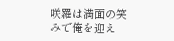咲羅は満面の笑みで俺を迎え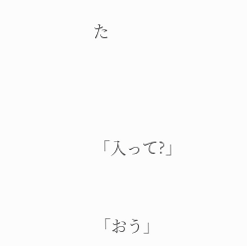た





「入って?」



「おう」